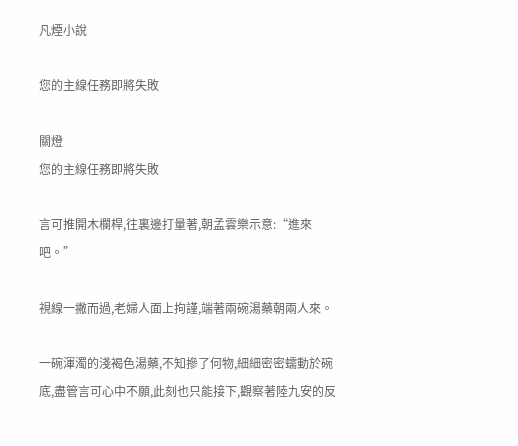凡煙小說

您的主線任務即將失敗

關燈
您的主線任務即將失敗

言可推開木欄桿,往裏邊打量著,朝孟雲樂示意:“進來吧。”

視線一撇而過,老婦人面上拘謹,端著兩碗湯藥朝兩人來。

一碗渾濁的淺褐色湯藥,不知摻了何物,細細密密蠕動於碗底,盡管言可心中不願,此刻也只能接下,觀察著陸九安的反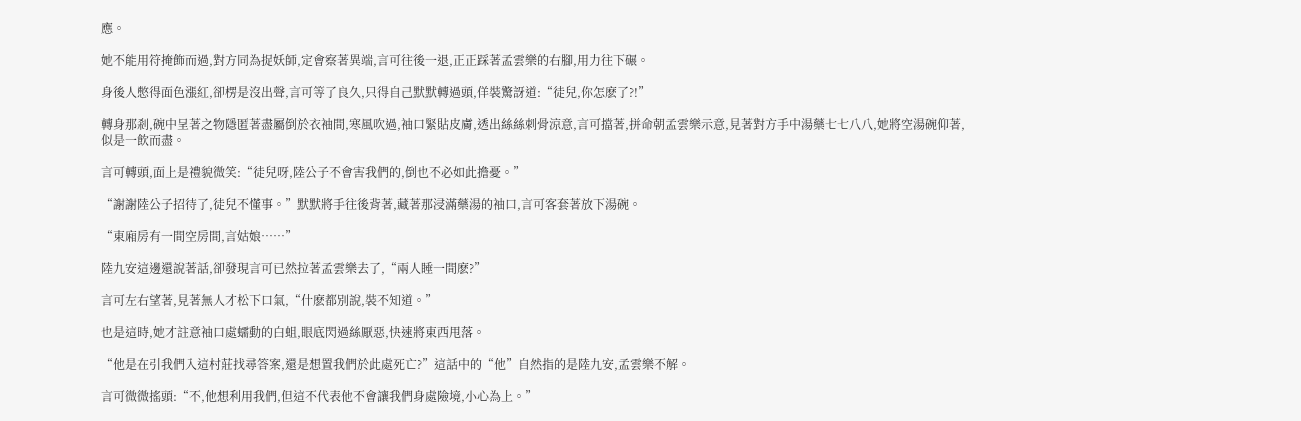應。

她不能用符掩飾而過,對方同為捉妖師,定會察著異端,言可往後一退,正正踩著孟雲樂的右腳,用力往下碾。

身後人憋得面色漲紅,卻楞是沒出聲,言可等了良久,只得自己默默轉過頭,佯裝驚訝道:“徒兒,你怎麽了?!”

轉身那剎,碗中呈著之物隱匿著盡屬倒於衣袖間,寒風吹過,袖口緊貼皮膚,透出絲絲刺骨涼意,言可擋著,拼命朝孟雲樂示意,見著對方手中湯藥七七八八,她將空湯碗仰著,似是一飲而盡。

言可轉頭,面上是禮貌微笑:“徒兒呀,陸公子不會害我們的,倒也不必如此擔憂。”

“謝謝陸公子招待了,徒兒不懂事。”默默將手往後背著,藏著那浸滿藥湯的袖口,言可客套著放下湯碗。

“東廂房有一間空房間,言姑娘……”

陸九安這邊還說著話,卻發現言可已然拉著孟雲樂去了,“兩人睡一間麽?”

言可左右望著,見著無人才松下口氣,“什麽都別說,裝不知道。”

也是這時,她才註意袖口處蠕動的白蛆,眼底閃過絲厭惡,快速將東西甩落。

“他是在引我們入這村莊找尋答案,還是想置我們於此處死亡?”這話中的“他”自然指的是陸九安,孟雲樂不解。

言可微微搖頭:“不,他想利用我們,但這不代表他不會讓我們身處險境,小心為上。”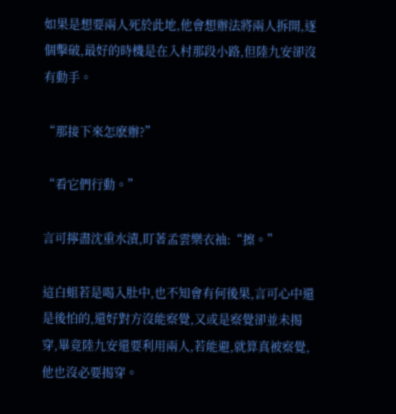如果是想要兩人死於此地,他會想辦法將兩人拆開,逐個擊破,最好的時機是在入村那段小路,但陸九安卻沒有動手。

“那接下來怎麽辦?”

“看它們行動。”

言可擰盡沈重水漬,盯著孟雲樂衣袖:“擦。”

這白蛆若是喝入肚中,也不知會有何後果,言可心中還是後怕的,還好對方沒能察覺,又或是察覺卻並未揭穿,畢竟陸九安還要利用兩人,若能避,就算真被察覺,他也沒必要揭穿。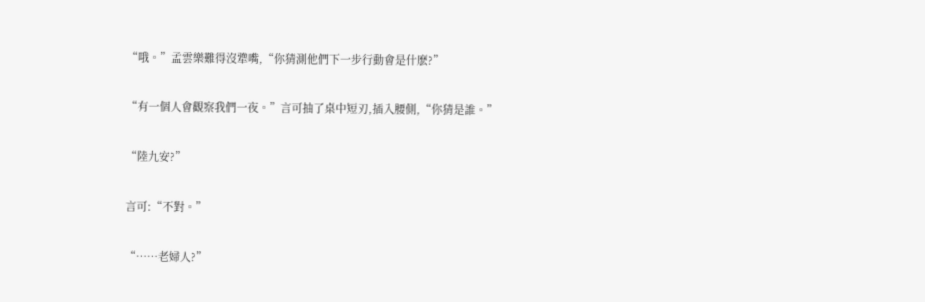“哦。”孟雲樂難得沒犟嘴,“你猜測他們下一步行動會是什麽?”

“有一個人會觀察我們一夜。”言可抽了桌中短刃,插入腰側,“你猜是誰。”

“陸九安?”

言可:“不對。”

“……老婦人?”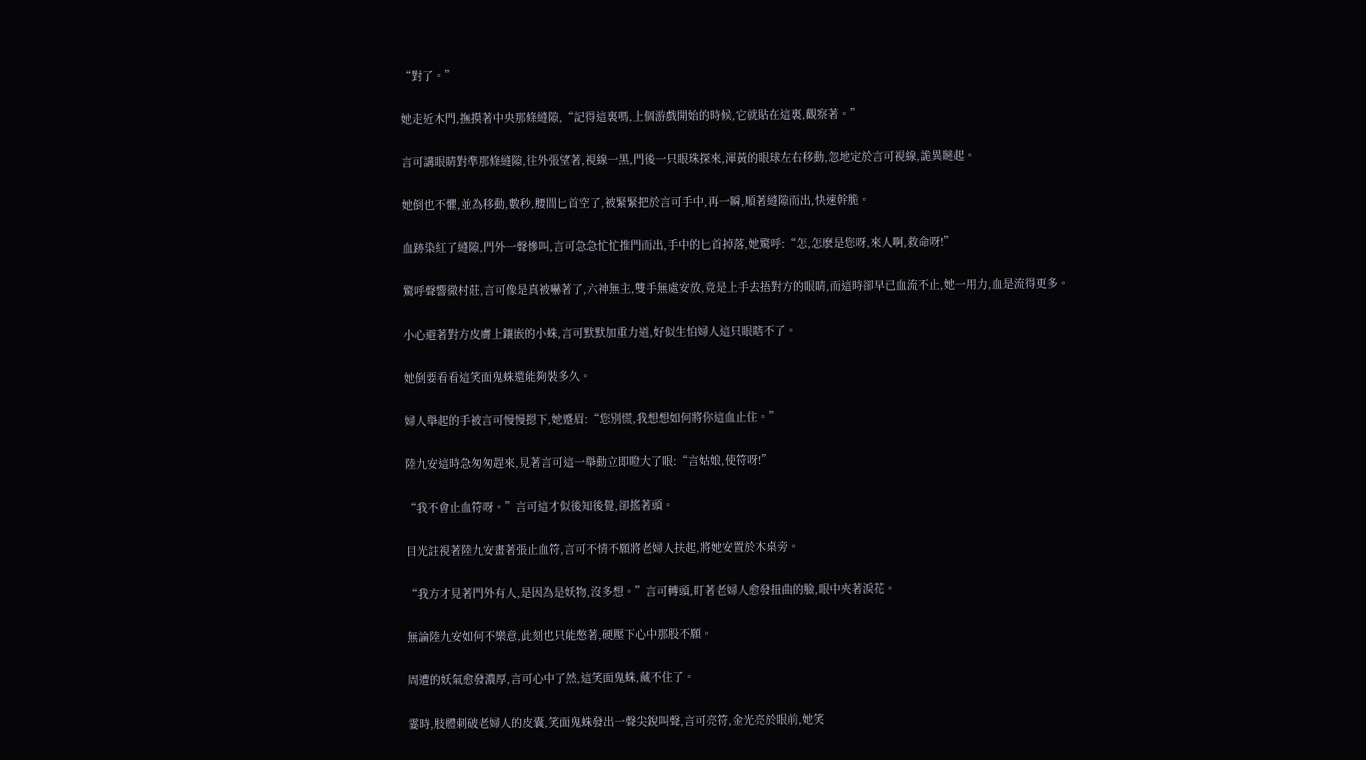“對了。”

她走近木門,撫摸著中央那條縫隙,“記得這裏嗎,上個游戲開始的時候,它就貼在這裏,觀察著。”

言可講眼睛對準那條縫隙,往外張望著,視線一黑,門後一只眼珠探來,渾黃的眼球左右移動,忽地定於言可視線,詭異瞇起。

她倒也不懼,並為移動,數秒,腰間匕首空了,被緊緊把於言可手中,再一瞬,順著縫隙而出,快速幹脆。

血跡染紅了縫隙,門外一聲慘叫,言可急急忙忙推門而出,手中的匕首掉落,她驚呼:“怎,怎麽是您呀,來人啊,救命呀!”

驚呼聲響徹村莊,言可像是真被嚇著了,六神無主,雙手無處安放,竟是上手去捂對方的眼睛,而這時卻早已血流不止,她一用力,血是流得更多。

小心避著對方皮膚上鑲嵌的小蛛,言可默默加重力道,好似生怕婦人這只眼瞎不了。

她倒要看看這笑面鬼蛛還能夠裝多久。

婦人舉起的手被言可慢慢摁下,她蹙眉:“您別慌,我想想如何將你這血止住。”

陸九安這時急匆匆趕來,見著言可這一舉動立即瞪大了眼:“言姑娘,使符呀!”

“我不會止血符呀。”言可這才似後知後覺,卻搖著頭。

目光註視著陸九安畫著張止血符,言可不情不願將老婦人扶起,將她安置於木桌旁。

“我方才見著門外有人,是因為是妖物,沒多想。”言可轉頭,盯著老婦人愈發扭曲的臉,眼中夾著淚花。

無論陸九安如何不樂意,此刻也只能憋著,硬壓下心中那股不願。

周遭的妖氣愈發濃厚,言可心中了然,這笑面鬼蛛,藏不住了。

霎時,肢體刺破老婦人的皮囊,笑面鬼蛛發出一聲尖銳叫聲,言可亮符,金光亮於眼前,她笑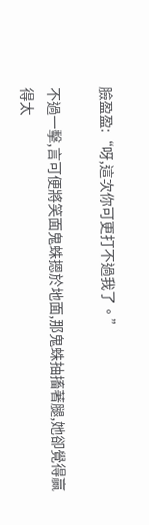臉盈盈:“呀,這次你可更打不過我了。”

不過一擊,言可便將笑面鬼蛛摁於地面,那鬼蛛抽搐著腿,她卻覺得贏得太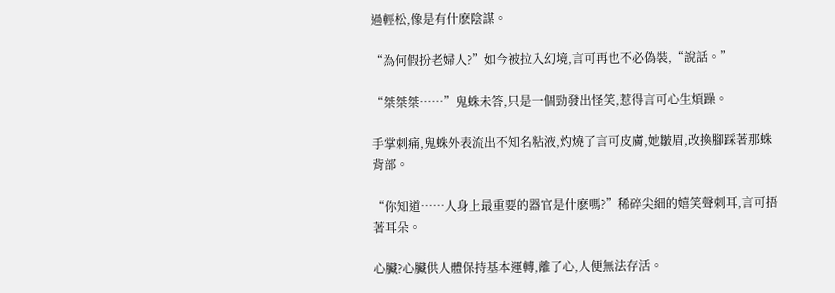過輕松,像是有什麽陰謀。

“為何假扮老婦人?”如今被拉入幻境,言可再也不必偽裝,“說話。”

“桀桀桀……”鬼蛛未答,只是一個勁發出怪笑,惹得言可心生煩躁。

手掌刺痛,鬼蛛外表流出不知名粘液,灼燒了言可皮膚,她皺眉,改換腳踩著那蛛背部。

“你知道……人身上最重要的器官是什麽嗎?”稀碎尖細的嬉笑聲刺耳,言可捂著耳朵。

心臟?心臟供人體保持基本運轉,離了心,人便無法存活。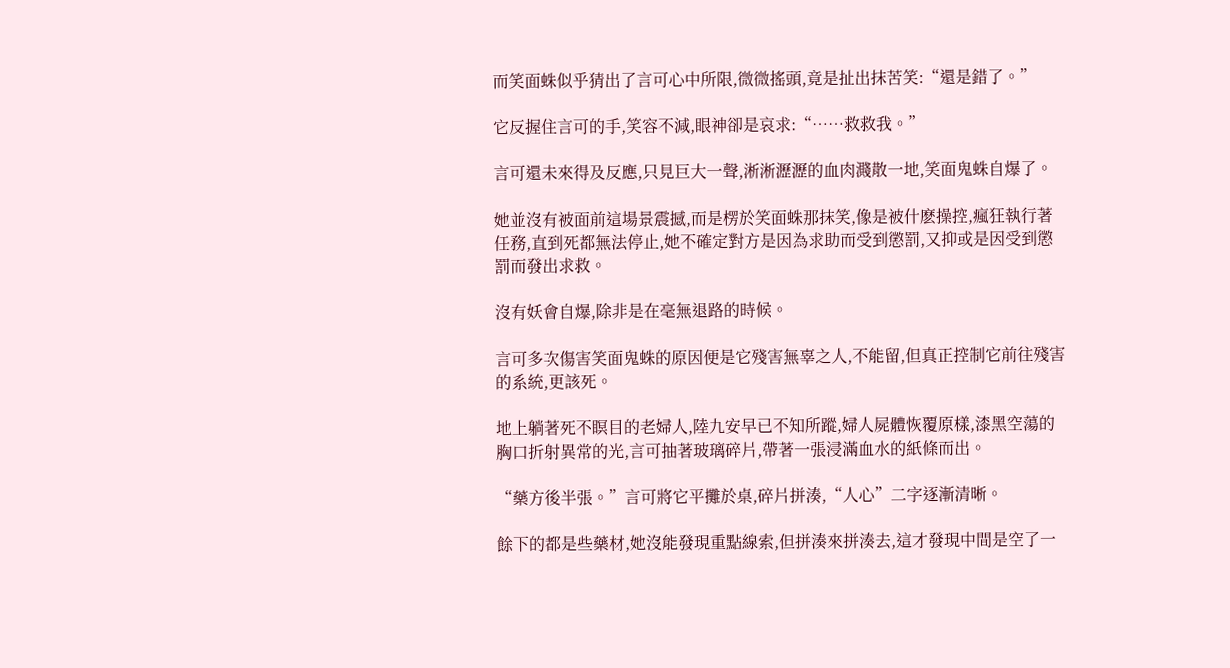而笑面蛛似乎猜出了言可心中所限,微微搖頭,竟是扯出抹苦笑:“還是錯了。”

它反握住言可的手,笑容不減,眼神卻是哀求:“……救救我。”

言可還未來得及反應,只見巨大一聲,淅淅瀝瀝的血肉濺散一地,笑面鬼蛛自爆了。

她並沒有被面前這場景震撼,而是楞於笑面蛛那抹笑,像是被什麽操控,瘋狂執行著任務,直到死都無法停止,她不確定對方是因為求助而受到懲罰,又抑或是因受到懲罰而發出求救。

沒有妖會自爆,除非是在毫無退路的時候。

言可多次傷害笑面鬼蛛的原因便是它殘害無辜之人,不能留,但真正控制它前往殘害的系統,更該死。

地上躺著死不瞑目的老婦人,陸九安早已不知所蹤,婦人屍體恢覆原樣,漆黑空蕩的胸口折射異常的光,言可抽著玻璃碎片,帶著一張浸滿血水的紙條而出。

“藥方後半張。”言可將它平攤於桌,碎片拼湊,“人心”二字逐漸清晰。

餘下的都是些藥材,她沒能發現重點線索,但拼湊來拼湊去,這才發現中間是空了一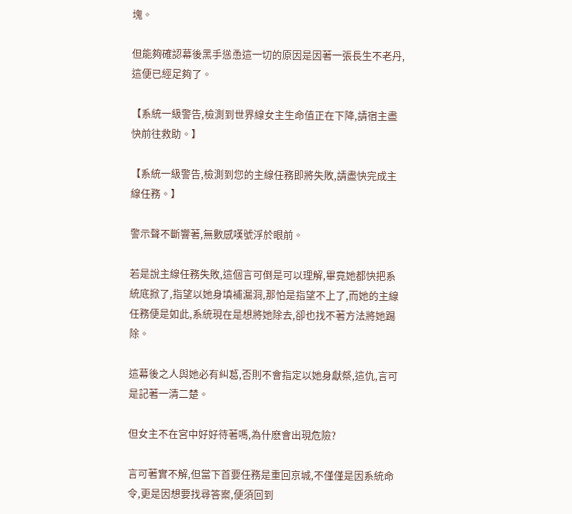塊。

但能夠確認幕後黑手慫恿這一切的原因是因著一張長生不老丹,這便已經足夠了。

【系統一級警告,檢測到世界線女主生命值正在下降,請宿主盡快前往救助。】

【系統一級警告,檢測到您的主線任務即將失敗,請盡快完成主線任務。】

警示聲不斷響著,無數感嘆號浮於眼前。

若是說主線任務失敗,這個言可倒是可以理解,畢竟她都快把系統底掀了,指望以她身填補漏洞,那怕是指望不上了,而她的主線任務便是如此,系統現在是想將她除去,卻也找不著方法將她踢除。

這幕後之人與她必有糾葛,否則不會指定以她身獻祭,這仇,言可是記著一清二楚。

但女主不在宮中好好待著嗎,為什麽會出現危險?

言可著實不解,但當下首要任務是重回京城,不僅僅是因系統命令,更是因想要找尋答案,便須回到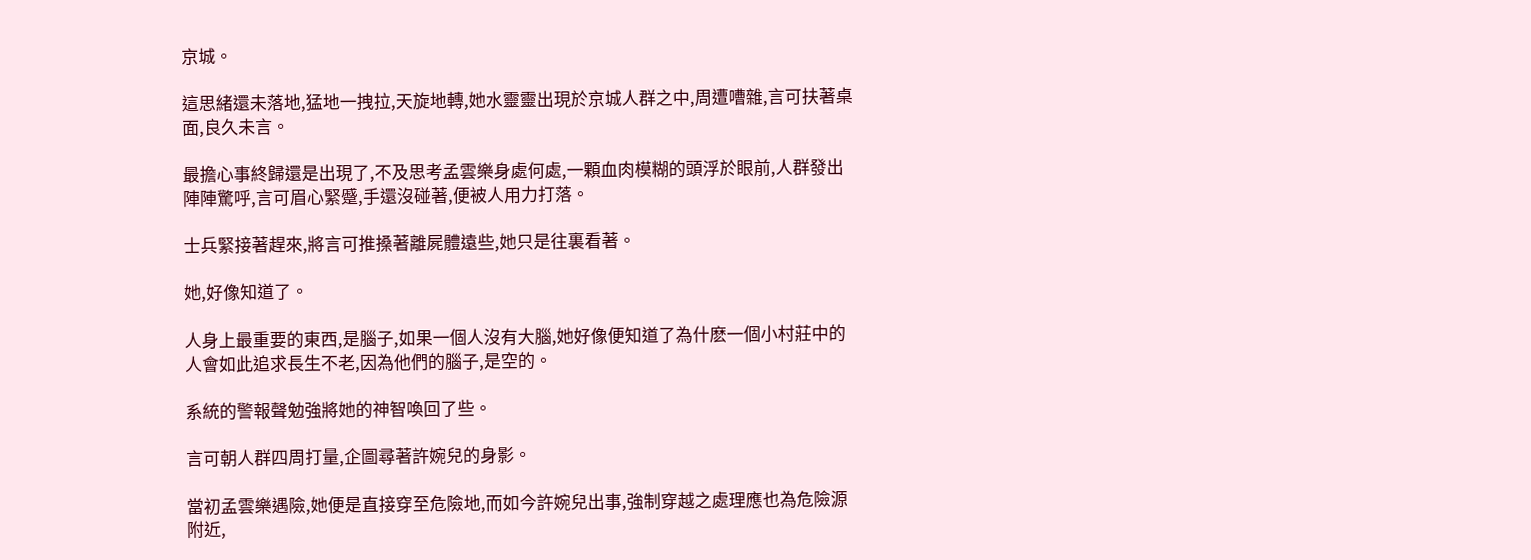京城。

這思緒還未落地,猛地一拽拉,天旋地轉,她水靈靈出現於京城人群之中,周遭嘈雜,言可扶著桌面,良久未言。

最擔心事終歸還是出現了,不及思考孟雲樂身處何處,一顆血肉模糊的頭浮於眼前,人群發出陣陣驚呼,言可眉心緊蹙,手還沒碰著,便被人用力打落。

士兵緊接著趕來,將言可推搡著離屍體遠些,她只是往裏看著。

她,好像知道了。

人身上最重要的東西,是腦子,如果一個人沒有大腦,她好像便知道了為什麽一個小村莊中的人會如此追求長生不老,因為他們的腦子,是空的。

系統的警報聲勉強將她的神智喚回了些。

言可朝人群四周打量,企圖尋著許婉兒的身影。

當初孟雲樂遇險,她便是直接穿至危險地,而如今許婉兒出事,強制穿越之處理應也為危險源附近,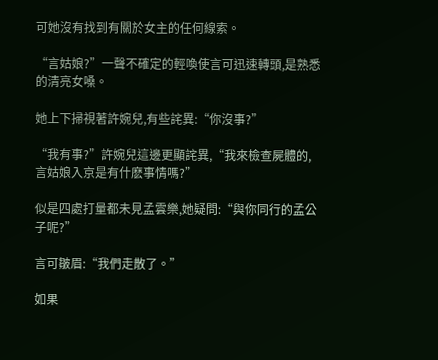可她沒有找到有關於女主的任何線索。

“言姑娘?”一聲不確定的輕喚使言可迅速轉頭,是熟悉的清亮女嗓。

她上下掃視著許婉兒,有些詫異:“你沒事?”

“我有事?”許婉兒這邊更顯詫異,“我來檢查屍體的,言姑娘入京是有什麽事情嗎?”

似是四處打量都未見孟雲樂,她疑問:“與你同行的孟公子呢?”

言可皺眉:“我們走散了。”

如果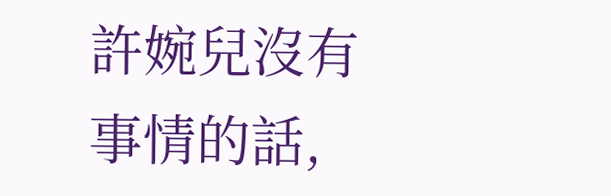許婉兒沒有事情的話,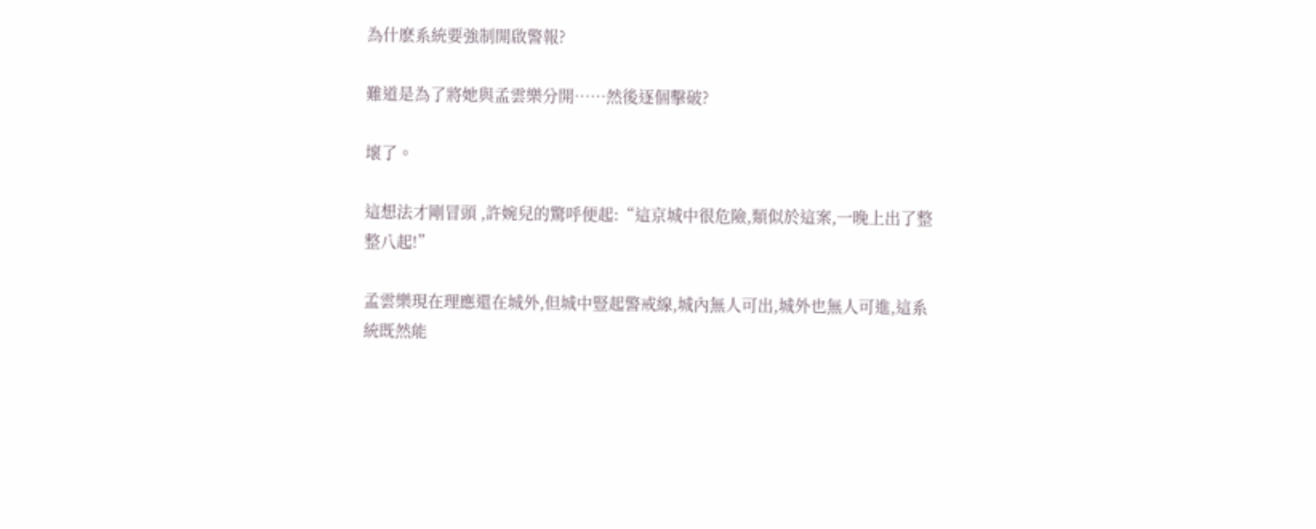為什麽系統要強制開啟警報?

難道是為了將她與孟雲樂分開……然後逐個擊破?

壞了。

這想法才剛冒頭 ,許婉兒的驚呼便起:“這京城中很危險,類似於這案,一晚上出了整整八起!”

孟雲樂現在理應還在城外,但城中豎起警戒線,城內無人可出,城外也無人可進,這系統既然能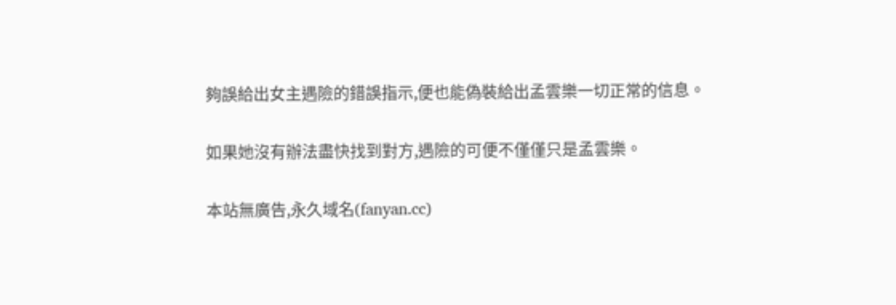夠誤給出女主遇險的錯誤指示,便也能偽裝給出孟雲樂一切正常的信息。

如果她沒有辦法盡快找到對方,遇險的可便不僅僅只是孟雲樂。

本站無廣告,永久域名(fanyan.cc)